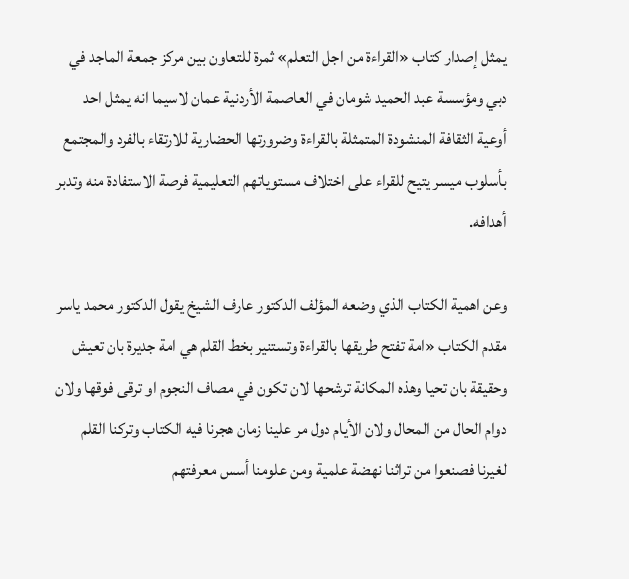يمثل إصدار كتاب «القراءة من اجل التعلم» ثمرة للتعاون بين مركز جمعة الماجد في دبي ومؤسسة عبد الحميد شومان في العاصمة الأردنية عمان لاسيما انه يمثل احد أوعية الثقافة المنشودة المتمثلة بالقراءة وضرورتها الحضارية للارتقاء بالفرد والمجتمع بأسلوب ميسر يتيح للقراء على اختلاف مستوياتهم التعليمية فرصة الاستفادة منه وتدبر أهدافه.

وعن اهمية الكتاب الذي وضعه المؤلف الدكتور عارف الشيخ يقول الدكتور محمد ياسر مقدم الكتاب «امة تفتح طريقها بالقراءة وتستنير بخط القلم هي امة جديرة بان تعيش وحقيقة بان تحيا وهذه المكانة ترشحها لان تكون في مصاف النجوم او ترقى فوقها ولان دوام الحال من المحال ولان الأيام دول مر علينا زمان هجرنا فيه الكتاب وتركنا القلم لغيرنا فصنعوا من تراثنا نهضة علمية ومن علومنا أسس معرفتهم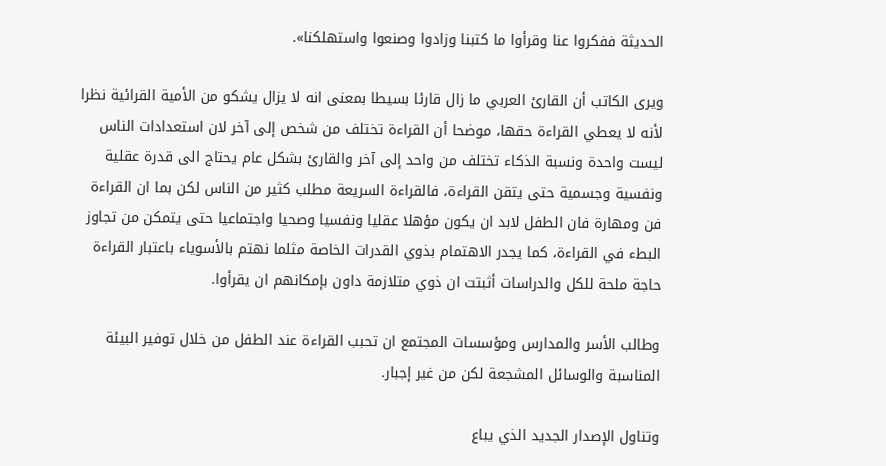الحديثة ففكروا عنا وقرأوا ما كتبنا وزادوا وصنعوا واستهلكنا».

ويرى الكاتب أن القارئ العربي ما زال قارئا بسيطا بمعنى انه لا يزال يشكو من الأمية القرائية نظرا لأنه لا يعطي القراءة حقها، موضحا أن القراءة تختلف من شخص إلى آخر لان استعدادات الناس ليست واحدة ونسبة الذكاء تختلف من واحد إلى آخر والقارئ بشكل عام يحتاج الى قدرة عقلية ونفسية وجسمية حتى يتقن القراءة، فالقراءة السريعة مطلب كثير من الناس لكن بما ان القراءة فن ومهارة فان الطفل لابد ان يكون مؤهلا عقليا ونفسيا وصحيا واجتماعيا حتى يتمكن من تجاوز البطء في القراءة، كما يجدر الاهتمام بذوي القدرات الخاصة مثلما نهتم بالأسوياء باعتبار القراءة حاجة ملحة للكل والدراسات أثبتت ان ذوي متلازمة داون بإمكانهم ان يقرأوا.

وطالب الأسر والمدارس ومؤسسات المجتمع ان تحبب القراءة عند الطفل من خلال توفير البيئة المناسبة والوسائل المشجعة لكن من غير إجبار.

وتناول الإصدار الجديد الذي يباع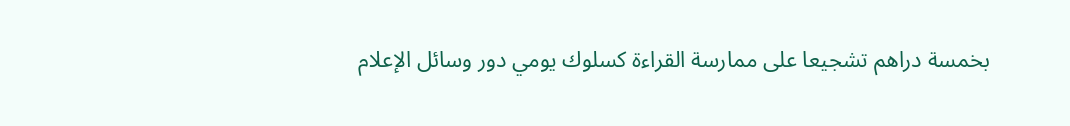بخمسة دراهم تشجيعا على ممارسة القراءة كسلوك يومي دور وسائل الإعلام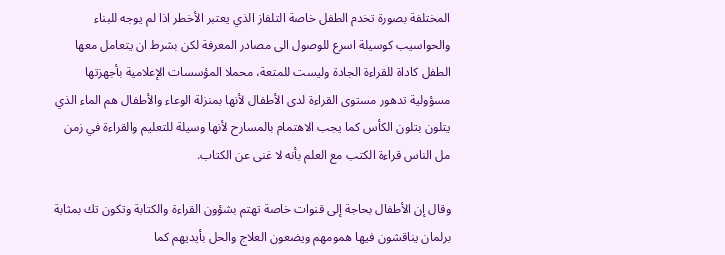المختلفة بصورة تخدم الطفل خاصة التلفاز الذي يعتبر الأخطر اذا لم يوجه للبناء والحواسيب كوسيلة اسرع للوصول الى مصادر المعرفة لكن بشرط ان يتعامل معها الطفل كاداة للقراءة الجادة وليست للمتعة، محملا المؤسسات الإعلامية بأجهزتها مسؤولية تدهور مستوى القراءة لدى الأطفال لأنها بمنزلة الوعاء والأطفال هم الماء الذي يتلون بتلون الكأس كما يجب الاهتمام بالمسارح لأنها وسيلة للتعليم والقراءة في زمن مل الناس قراءة الكتب مع العلم بأنه لا غنى عن الكتاب.

وقال إن الأطفال بحاجة إلى قنوات خاصة تهتم بشؤون القراءة والكتابة وتكون تك بمثابة برلمان يناقشون فيها همومهم ويضعون العلاج والحل بأيديهم كما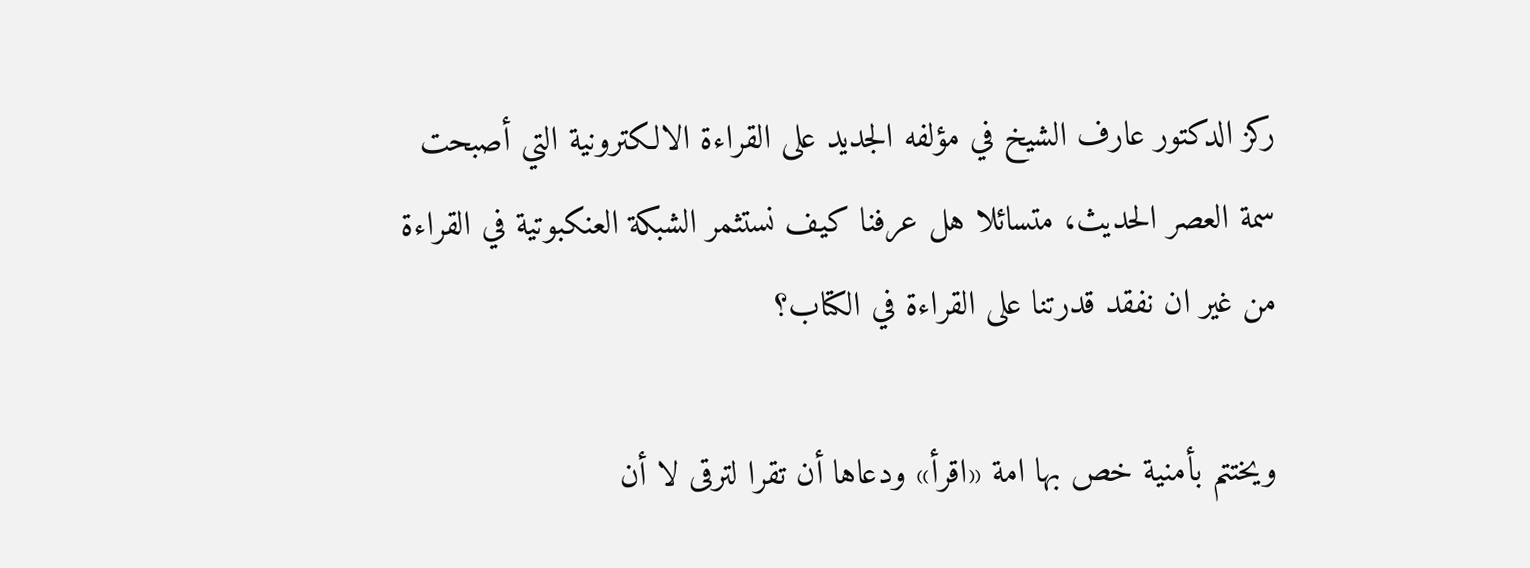ركز الدكتور عارف الشيخ في مؤلفه الجديد على القراءة الالكترونية التي أصبحت سمة العصر الحديث، متسائلا هل عرفنا كيف نستثمر الشبكة العنكبوتية في القراءة من غير ان نفقد قدرتنا على القراءة في الكتاب؟

ويختتم بأمنية خص بها امة «اقرأ» ودعاها أن تقرا لترقى لا أن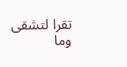تقرا لتشقى وما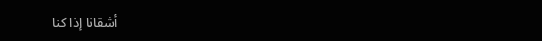أشقانا إذا كنا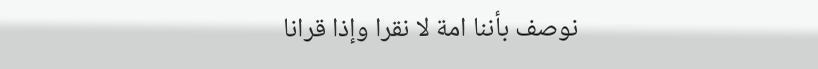نوصف بأننا امة لا نقرا وإذا قرانا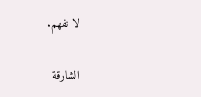لا نفهم.

الشارقة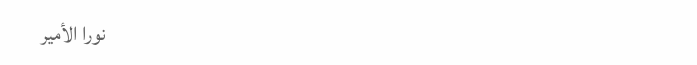نورا الأمير